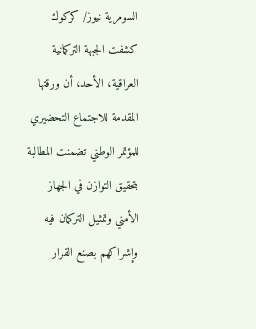السومرية نيوز/ كركوك
كشفت الجبهة التركمانية العراقية، الأحد، أن ورقتها المقدمة للاجتماع التحضيري للمؤتمر الوطني تضمنت المطالبة بتحقيق التوازن في الجهاز الأمني وتمثيل التركمان فيه وإشراكهم بصنع القرار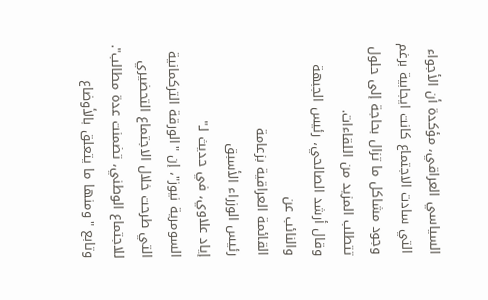السياسي العراقي، مؤكدة أن الأجواء التي سادت الاجتماع كانت ايجابية برغم وجود مشاكل ما تزال بحاجة إلى حلول تتطلب المزيد من اللقاءات.
وقال أرشد الصالحي، رئيس الجبهة والنائب عن
القائمة العراقية بزعامة
رئيس الوزراء الأسبق
إياد علاوي، في حديث لـ"
السومرية نيوز"، إن "الورقة التركمانية التي طرحت خلال الاجتماع التحضيري للاجتماع الوطني، تضمنت عدة مطالب".
وتابع "ومنها ما يتعلق بالأوضاع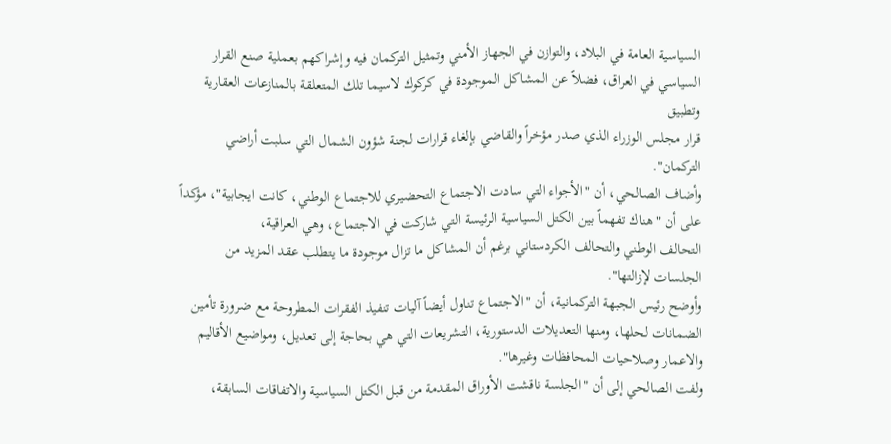السياسية العامة في البلاد، والتوازن في الجهاز الأمني وتمثيل التركمان فيه وإشراكهم بعملية صنع القرار السياسي في العراق، فضلاً عن المشاكل الموجودة في كركوك لاسيما تلك المتعلقة بالمنازعات العقارية وتطبيق
قرار مجلس الوزراء الذي صدر مؤخراً والقاضي بإلغاء قرارات لجنة شؤون الشمال التي سلبت أراضي التركمان".
وأضاف الصالحي، أن "الأجواء التي سادت الاجتماع التحضيري للاجتماع الوطني، كانت ايجابية"، مؤكداً على أن "هناك تفهماً بين الكتل السياسية الرئيسة التي شاركت في الاجتماع، وهي العراقية،
التحالف الوطني والتحالف الكردستاني برغم أن المشاكل ما تزال موجودة ما يتطلب عقد المزيد من الجلسات لإزالتها".
وأوضح رئيس الجبهة التركمانية، أن "الاجتماع تناول أيضاً آليات تنفيذ الفقرات المطروحة مع ضرورة تأمين الضمانات لحلها، ومنها التعديلات الدستورية، التشريعات التي هي بحاجة إلى تعديل، ومواضيع الأقاليم والاعمار وصلاحيات المحافظات وغيرها".
ولفت الصالحي إلى أن "الجلسة ناقشت الأوراق المقدمة من قبل الكتل السياسية والاتفاقات السابقة،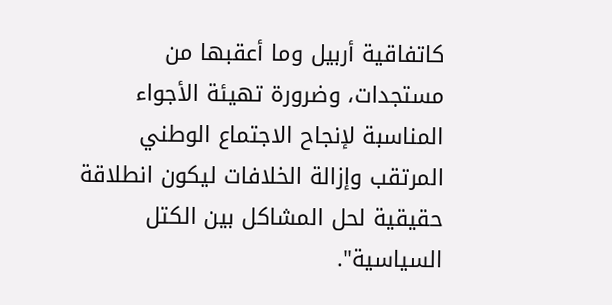كاتفاقية أربيل وما أعقبها من مستجدات، وضرورة تهيئة الأجواء المناسبة لإنجاح الاجتماع الوطني المرتقب وإزالة الخلافات ليكون انطلاقة حقيقية لحل المشاكل بين الكتل السياسية".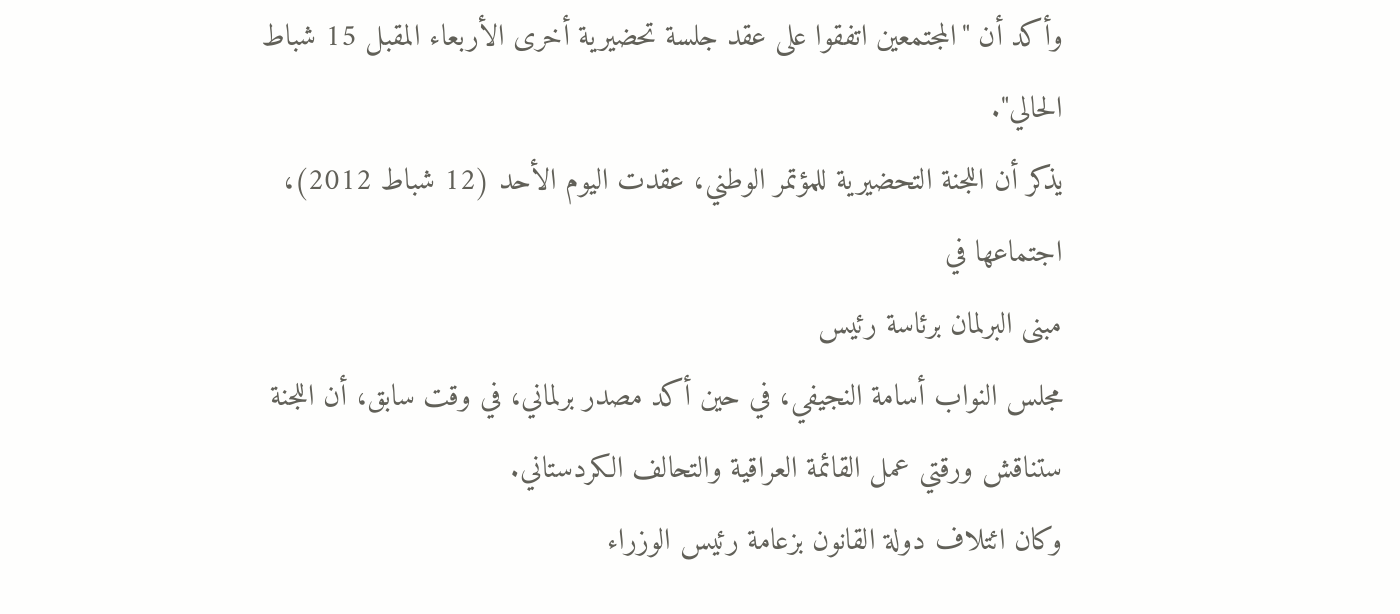وأكد أن "المجتمعين اتفقوا على عقد جلسة تحضيرية أخرى الأربعاء المقبل 15 شباط الحالي".
يذكر أن اللجنة التحضيرية للمؤتمر الوطني، عقدت اليوم الأحد (12 شباط 2012)، اجتماعها في
مبنى البرلمان برئاسة رئيس
مجلس النواب أسامة النجيفي، في حين أكد مصدر برلماني، في وقت سابق، أن اللجنة ستناقش ورقتي عمل القائمة العراقية والتحالف الكردستاني.
وكان ائتلاف دولة القانون بزعامة رئيس الوزراء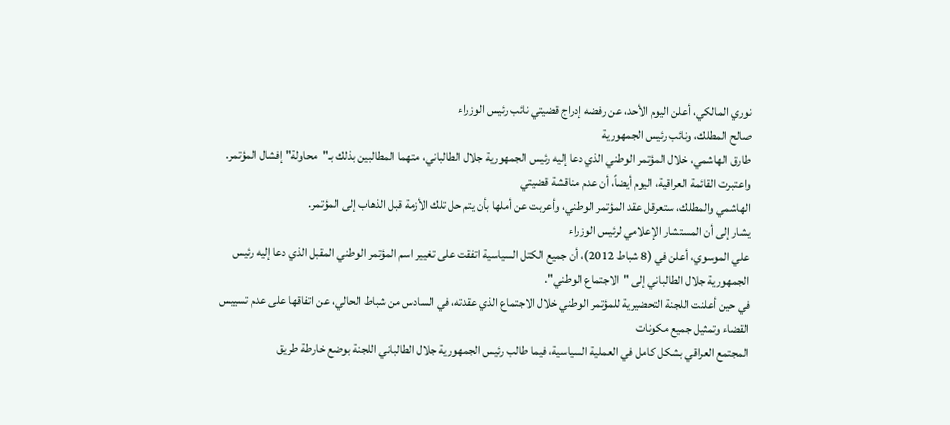نوري المالكي، أعلن اليوم الأحد، عن رفضه إدراج قضيتي نائب رئيس الوزراء
صالح المطلك، ونائب رئيس الجمهورية
طارق الهاشمي، خلال المؤتمر الوطني الذي دعا إليه رئيس الجمهورية جلال الطالباني، متهما المطالبين بذلك بـ"محاولة" إفشال المؤتمر.
واعتبرت القائمة العراقية، اليوم أيضاً، أن عدم مناقشة قضيتي
الهاشمي والمطلك، ستعرقل عقد المؤتمر الوطني، وأعربت عن أملها بأن يتم حل تلك الأزمة قبل الذهاب إلى المؤتمر.
يشار إلى أن المستشار الإعلامي لرئيس الوزراء
علي الموسوي، أعلن في (8 شباط 2012)، أن جميع الكتل السياسية اتفقت على تغيير اسم المؤتمر الوطني المقبل الذي دعا إليه رئيس الجمهورية جلال الطالباني إلى "الاجتماع الوطني".
في حين أعلنت اللجنة التحضيرية للمؤتمر الوطني خلال الاجتماع الذي عقدته، في السادس من شباط الحالي، عن اتفاقها على عدم تسييس القضاء وتمثيل جميع مكونات
المجتمع العراقي بشكل كامل في العملية السياسية، فيما طالب رئيس الجمهورية جلال الطالباني اللجنة بوضع خارطة طريق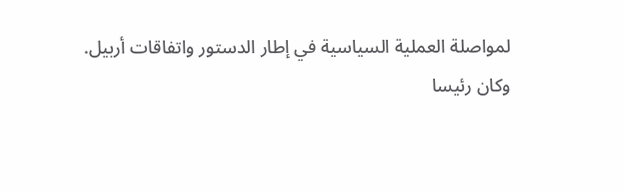لمواصلة العملية السياسية في إطار الدستور واتفاقات أربيل.
وكان رئيسا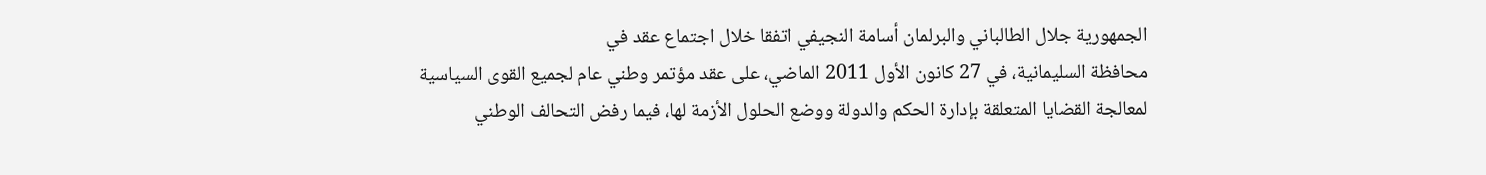الجمهورية جلال الطالباني والبرلمان أسامة النجيفي اتفقا خلال اجتماع عقد في
محافظة السليمانية، في 27 كانون الأول 2011 الماضي، على عقد مؤتمر وطني عام لجميع القوى السياسية لمعالجة القضايا المتعلقة بإدارة الحكم والدولة ووضع الحلول الأزمة لها، فيما رفض التحالف الوطني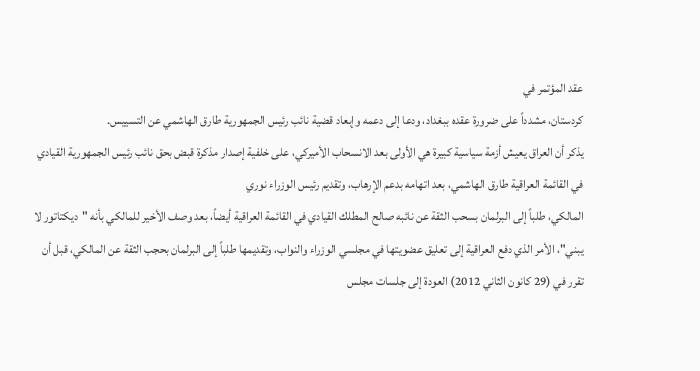عقد المؤتمر في
كردستان، مشدداً على ضرورة عقده ببغداد، ودعا إلى دعمه وإبعاد قضية نائب رئيس الجمهورية طارق الهاشمي عن التسييس.
يذكر أن العراق يعيش أزمة سياسية كبيرة هي الأولى بعد الانسحاب الأميركي، على خلفية إصدار مذكرة قبض بحق نائب رئيس الجمهورية القيادي في القائمة العراقية طارق الهاشمي، بعد اتهامه بدعم الإرهاب، وتقديم رئيس الوزراء نوري
المالكي، طلباً إلى البرلمان بسحب الثقة عن نائبه صالح المطلك القيادي في القائمة العراقية أيضاً، بعد وصف الأخير للمالكي بأنه "ديكتاتور لا يبني"، الأمر الذي دفع العراقية إلى تعليق عضويتها في مجلسي الوزراء والنواب، وتقديمها طلباً إلى البرلمان بحجب الثقة عن المالكي، قبل أن تقرر في (29 كانون الثاني 2012) العودة إلى جلسات مجلس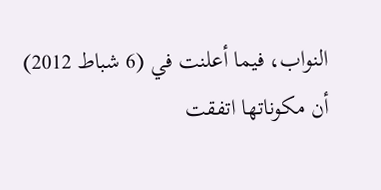النواب، فيما أعلنت في (6 شباط 2012) أن مكوناتها اتفقت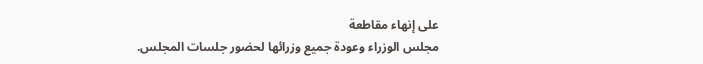على إنهاء مقاطعة
مجلس الوزراء وعودة جميع وزرائها لحضور جلسات المجلس.